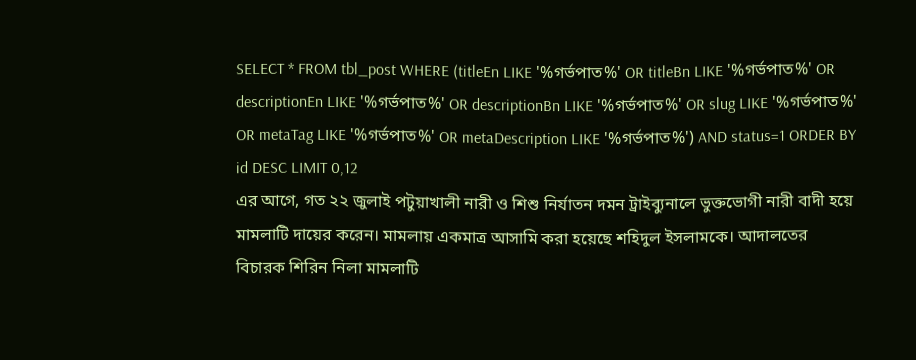SELECT * FROM tbl_post WHERE (titleEn LIKE '%গর্ভপাত%' OR titleBn LIKE '%গর্ভপাত%' OR descriptionEn LIKE '%গর্ভপাত%' OR descriptionBn LIKE '%গর্ভপাত%' OR slug LIKE '%গর্ভপাত%' OR metaTag LIKE '%গর্ভপাত%' OR metaDescription LIKE '%গর্ভপাত%') AND status=1 ORDER BY id DESC LIMIT 0,12
এর আগে, গত ২২ জুলাই পটুয়াখালী নারী ও শিশু নির্যাতন দমন ট্রাইব্যুনালে ভুক্তভোগী নারী বাদী হয়ে মামলাটি দায়ের করেন। মামলায় একমাত্র আসামি করা হয়েছে শহিদুল ইসলামকে। আদালতের বিচারক শিরিন নিলা মামলাটি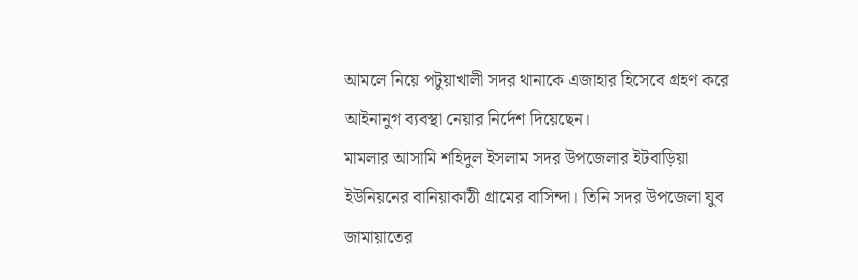আমলে নিয়ে পটুয়াখালী সদর থানাকে এজাহার হিসেবে গ্রহণ করে আইনানুগ ব্যবস্থা নেয়ার নির্দেশ দিয়েছেন।
মামলার আসামি শহিদুল ইসলাম সদর উপজেলার ইটবাড়িয়া ইউনিয়নের বানিয়াকাঠী গ্রামের বাসিন্দা। তিনি সদর উপজেলা যুব জামায়াতের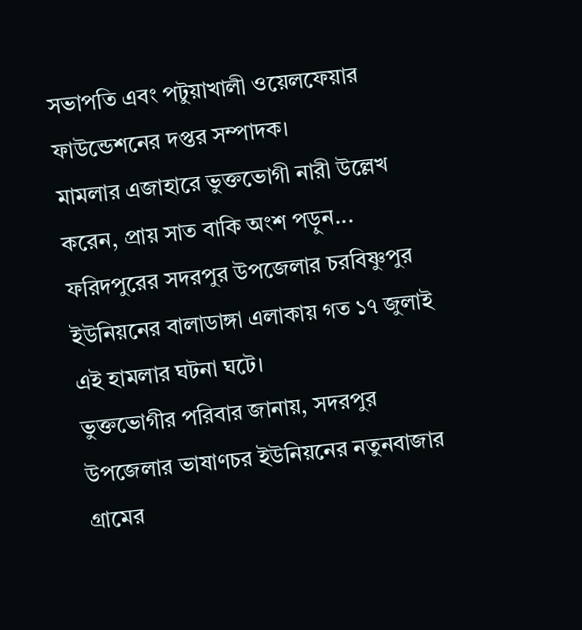সভাপতি এবং পটুয়াখালী ওয়েলফেয়ার ফাউন্ডেশনের দপ্তর সম্পাদক।
মামলার এজাহারে ভুক্তভোগী নারী উল্লেখ করেন, প্রায় সাত বাকি অংশ পড়ুন...
ফরিদপুরের সদরপুর উপজেলার চরবিষ্ণুপুর ইউনিয়নের বালাডাঙ্গা এলাকায় গত ১৭ জুলাই এই হামলার ঘটনা ঘটে।
ভুক্তভোগীর পরিবার জানায়, সদরপুর উপজেলার ভাষাণচর ইউনিয়নের নতুনবাজার গ্রামের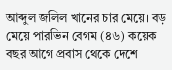আব্দুল জলিল খানের চার মেয়ে। বড় মেয়ে পারভিন বেগম (৪৬) কয়েক বছর আগে প্রবাস থেকে দেশে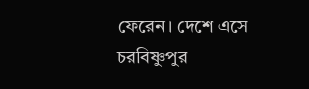ফেরেন। দেশে এসে চরবিষ্ণুপুর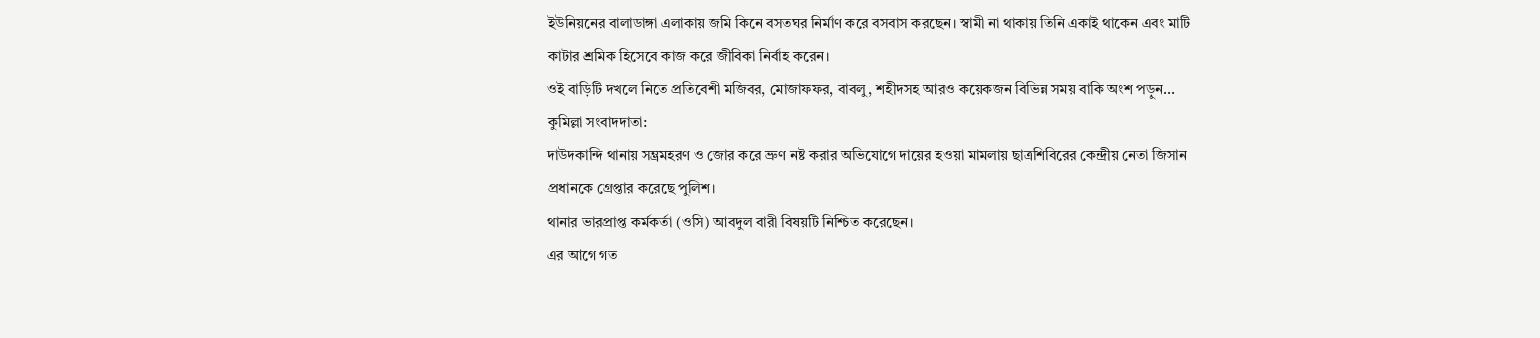ইউনিয়নের বালাডাঙ্গা এলাকায় জমি কিনে বসতঘর নির্মাণ করে বসবাস করছেন। স্বামী না থাকায় তিনি একাই থাকেন এবং মাটি কাটার শ্রমিক হিসেবে কাজ করে জীবিকা নির্বাহ করেন।
ওই বাড়িটি দখলে নিতে প্রতিবেশী মজিবর, মোজাফফর, বাবলু, শহীদসহ আরও কয়েকজন বিভিন্ন সময় বাকি অংশ পড়ুন...
কুমিল্লা সংবাদদাতা:
দাউদকান্দি থানায় সম্ভ্রমহরণ ও জোর করে ভ্রুণ নষ্ট করার অভিযোগে দায়ের হওয়া মামলায় ছাত্রশিবিরের কেন্দ্রীয় নেতা জিসান প্রধানকে গ্রেপ্তার করেছে পুলিশ।
থানার ভারপ্রাপ্ত কর্মকর্তা (ওসি) আবদুল বারী বিষয়টি নিশ্চিত করেছেন।
এর আগে গত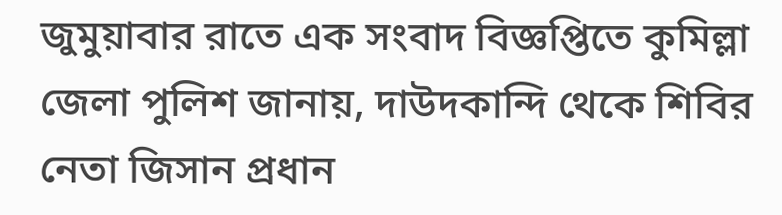জুমুয়াবার রাতে এক সংবাদ বিজ্ঞপ্তিতে কুমিল্লা জেলা পুলিশ জানায়, দাউদকান্দি থেকে শিবির নেতা জিসান প্রধান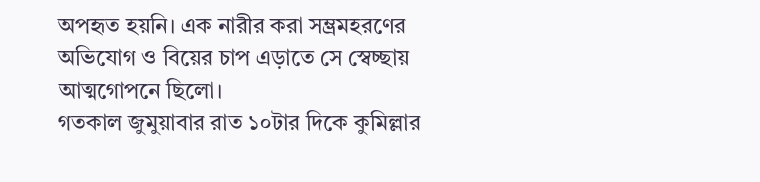অপহৃত হয়নি। এক নারীর করা সম্ভ্রমহরণের অভিযোগ ও বিয়ের চাপ এড়াতে সে স্বেচ্ছায় আত্মগোপনে ছিলো।
গতকাল জুমুয়াবার রাত ১০টার দিকে কুমিল্লার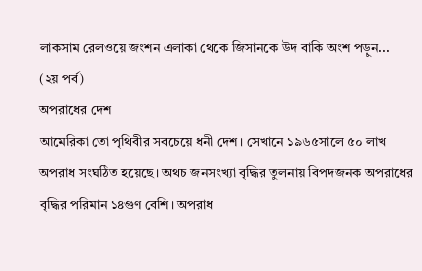লাকসাম রেলওয়ে জংশন এলাকা থেকে জিসানকে উদ বাকি অংশ পড়ুন...
(২য় পর্ব)
অপরাধের দেশ
আমেরিকা তো পৃথিবীর সবচেয়ে ধনী দেশ। সেখানে ১৯৬৫সালে ৫০ লাখ অপরাধ সংঘঠিত হয়েছে। অথচ জনসংখ্যা বৃদ্ধির তুলনায় বিপদজনক অপরাধের বৃদ্ধির পরিমান ১৪গুণ বেশি। অপরাধ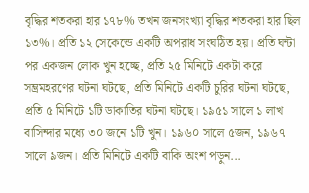বৃদ্ধির শতকরা হার ১৭৮% তখন জনসংখ্যা বৃদ্ধির শতকরা হার ছিল ১৩%। প্রতি ১২ সেকেন্ডে একটি অপরাধ সংঘঠিত হয়। প্রতি ঘন্টা পর একজন লোক খুন হচ্ছে, প্রতি ২৫ মিনিটে একটা করে সম্ভ্রমহরণের ঘটনা ঘটছে, প্রতি মিনিটে একটি চুরির ঘটনা ঘটছে, প্রতি ৫ মিনিটে ১টি ডাকাতির ঘটনা ঘটছে। ১৯৫১ সালে ১ লাখ বাসিন্দার মধ্যে ৩০ জনে ১টি খুন। ১৯৬০ সালে ৫জন, ১৯৬৭ সালে ৯জন। প্রতি মিনিটে একটি বাকি অংশ পড়ুন...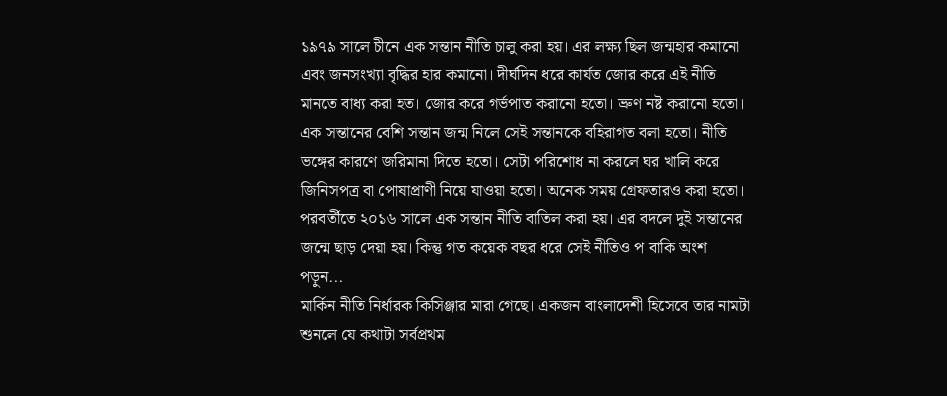১৯৭৯ সালে চীনে এক সন্তান নীতি চালু করা হয়। এর লক্ষ্য ছিল জন্মহার কমানো এবং জনসংখ্যা বৃদ্ধির হার কমানো। দীর্ঘদিন ধরে কার্যত জোর করে এই নীতি মানতে বাধ্য করা হত। জোর করে গর্ভপাত করানো হতো। ভ্রুণ নষ্ট করানো হতো। এক সন্তানের বেশি সন্তান জন্ম নিলে সেই সন্তানকে বহিরাগত বলা হতো। নীতি ভঙ্গের কারণে জরিমানা দিতে হতো। সেটা পরিশোধ না করলে ঘর খালি করে জিনিসপত্র বা পোষাপ্রাণী নিয়ে যাওয়া হতো। অনেক সময় গ্রেফতারও করা হতো।
পরবর্তীতে ২০১৬ সালে এক সন্তান নীতি বাতিল করা হয়। এর বদলে দুই সন্তানের জন্মে ছাড় দেয়া হয়। কিন্তু গত কয়েক বছর ধরে সেই নীতিও প বাকি অংশ পড়ুন...
মার্কিন নীতি নির্ধারক কিসিঞ্জার মারা গেছে। একজন বাংলাদেশী হিসেবে তার নামটা শুনলে যে কথাটা সর্বপ্রথম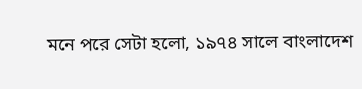মনে পরে সেটা হলো, ১৯৭৪ সালে বাংলাদেশ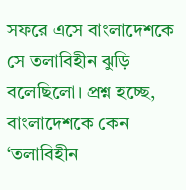সফরে এসে বাংলাদেশকে সে তলাবিহীন ঝুড়ি বলেছিলো। প্রশ্ন হচ্ছে, বাংলাদেশকে কেন ‘তলাবিহীন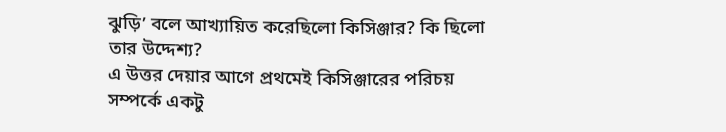ঝুড়ি’ বলে আখ্যায়িত করেছিলো কিসিঞ্জার? কি ছিলো তার উদ্দেশ্য?
এ উত্তর দেয়ার আগে প্রথমেই কিসিঞ্জারের পরিচয় সম্পর্কে একটু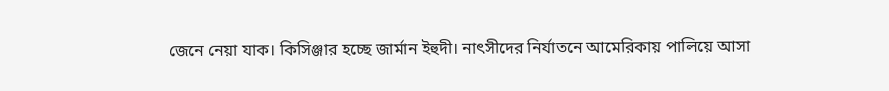জেনে নেয়া যাক। কিসিঞ্জার হচ্ছে জার্মান ইহুদী। নাৎসীদের নির্যাতনে আমেরিকায় পালিয়ে আসা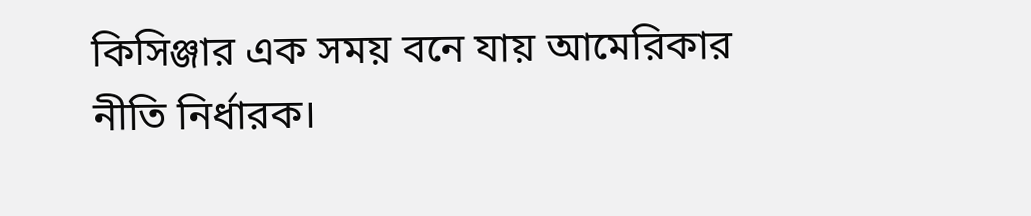কিসিঞ্জার এক সময় বনে যায় আমেরিকার নীতি নির্ধারক।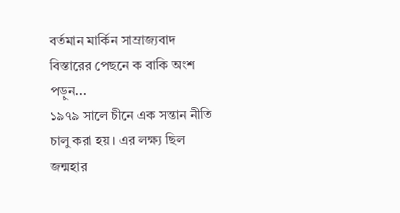বর্তমান মার্কিন সাম্রাজ্যবাদ বিস্তারের পেছনে ক বাকি অংশ পড়ুন...
১৯৭৯ সালে চীনে এক সন্তান নীতি চালু করা হয়। এর লক্ষ্য ছিল জন্মহার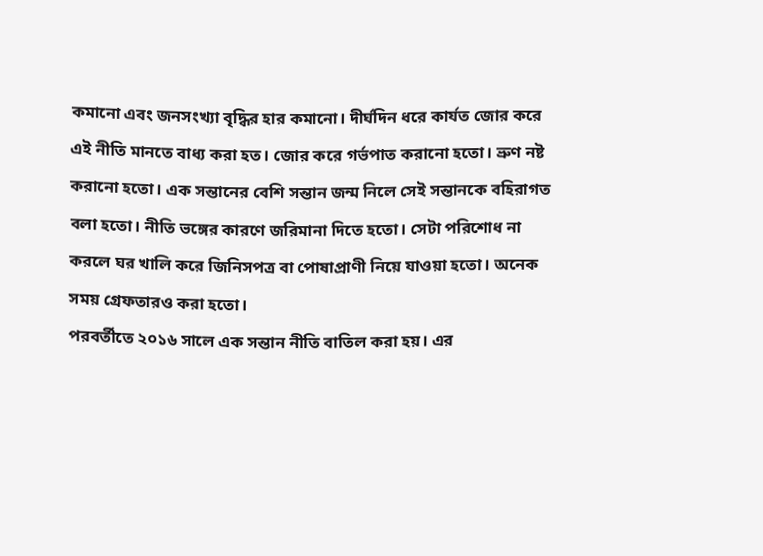কমানো এবং জনসংখ্যা বৃদ্ধির হার কমানো। দীর্ঘদিন ধরে কার্যত জোর করে এই নীতি মানতে বাধ্য করা হত। জোর করে গর্ভপাত করানো হতো। ভ্রুণ নষ্ট করানো হতো। এক সন্তানের বেশি সন্তান জন্ম নিলে সেই সন্তানকে বহিরাগত বলা হতো। নীতি ভঙ্গের কারণে জরিমানা দিতে হতো। সেটা পরিশোধ না করলে ঘর খালি করে জিনিসপত্র বা পোষাপ্রাণী নিয়ে যাওয়া হতো। অনেক সময় গ্রেফতারও করা হতো।
পরবর্তীতে ২০১৬ সালে এক সন্তান নীতি বাতিল করা হয়। এর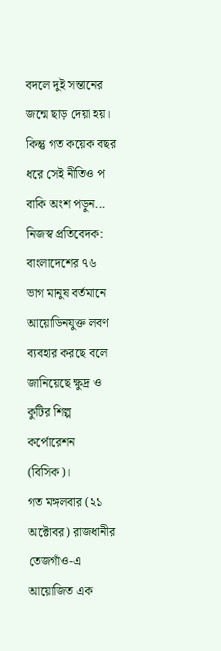বদলে দুই সন্তানের জন্মে ছাড় দেয়া হয়। কিন্তু গত কয়েক বছর ধরে সেই নীতিও প বাকি অংশ পড়ুন...
নিজস্ব প্রতিবেদক:
বাংলাদেশের ৭৬ ভাগ মানুষ বর্তমানে আয়োডিনযুক্ত লবণ ব্যবহার করছে বলে জানিয়েছে ক্ষুদ্র ও কুটির শিল্প কর্পোরেশন (বিসিক)।
গত মঙ্গলবার (২১ অক্টোবর) রাজধানীর তেজগাঁও-এ আয়োজিত এক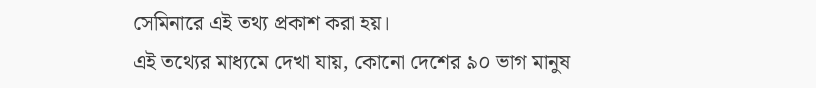সেমিনারে এই তথ্য প্রকাশ করা হয়।
এই তথ্যের মাধ্যমে দেখা যায়, কোনো দেশের ৯০ ভাগ মানুষ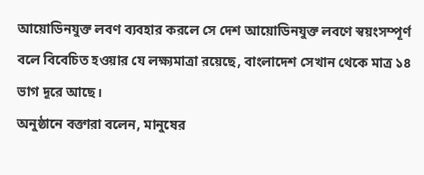আয়োডিনযুক্ত লবণ ব্যবহার করলে সে দেশ আয়োডিনযুক্ত লবণে স্বয়ংসম্পূর্ণ বলে বিবেচিত হওয়ার যে লক্ষ্যমাত্রা রয়েছে, বাংলাদেশ সেখান থেকে মাত্র ১৪ ভাগ দূরে আছে।
অনুষ্ঠানে বক্তারা বলেন, মানুষের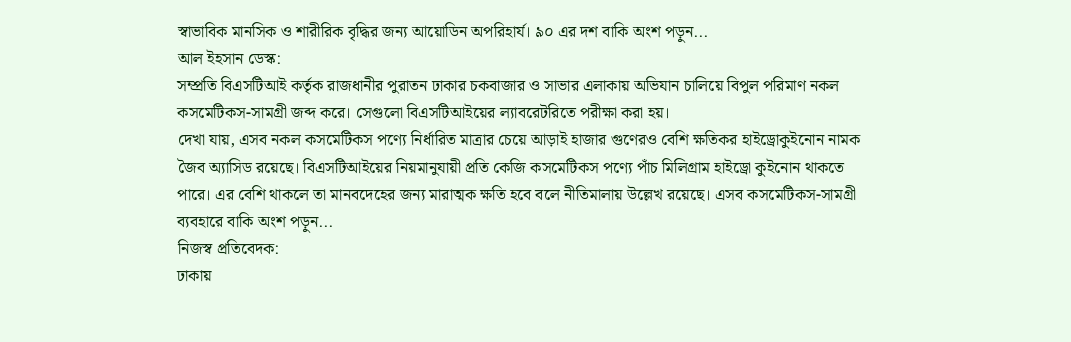স্বাভাবিক মানসিক ও শারীরিক বৃদ্ধির জন্য আয়োডিন অপরিহার্য। ৯০ এর দশ বাকি অংশ পড়ুন...
আল ইহসান ডেস্ক:
সম্প্রতি বিএসটিআই কর্তৃক রাজধানীর পুরাতন ঢাকার চকবাজার ও সাভার এলাকায় অভিযান চালিয়ে বিপুল পরিমাণ নকল কসমেটিকস-সামগ্রী জব্দ করে। সেগুলো বিএসটিআইয়ের ল্যাবরেটরিতে পরীক্ষা করা হয়।
দেখা যায়, এসব নকল কসমেটিকস পণ্যে নির্ধারিত মাত্রার চেয়ে আড়াই হাজার গুণেরও বেশি ক্ষতিকর হাইড্রোকুইনোন নামক জৈব অ্যাসিড রয়েছে। বিএসটিআইয়ের নিয়মানুযায়ী প্রতি কেজি কসমেটিকস পণ্যে পাঁচ মিলিগ্রাম হাইড্রো কুইনোন থাকতে পারে। এর বেশি থাকলে তা মানবদেহের জন্য মারাত্মক ক্ষতি হবে বলে নীতিমালায় উল্লেখ রয়েছে। এসব কসমেটিকস-সামগ্রী ব্যবহারে বাকি অংশ পড়ুন...
নিজস্ব প্রতিবেদক:
ঢাকায়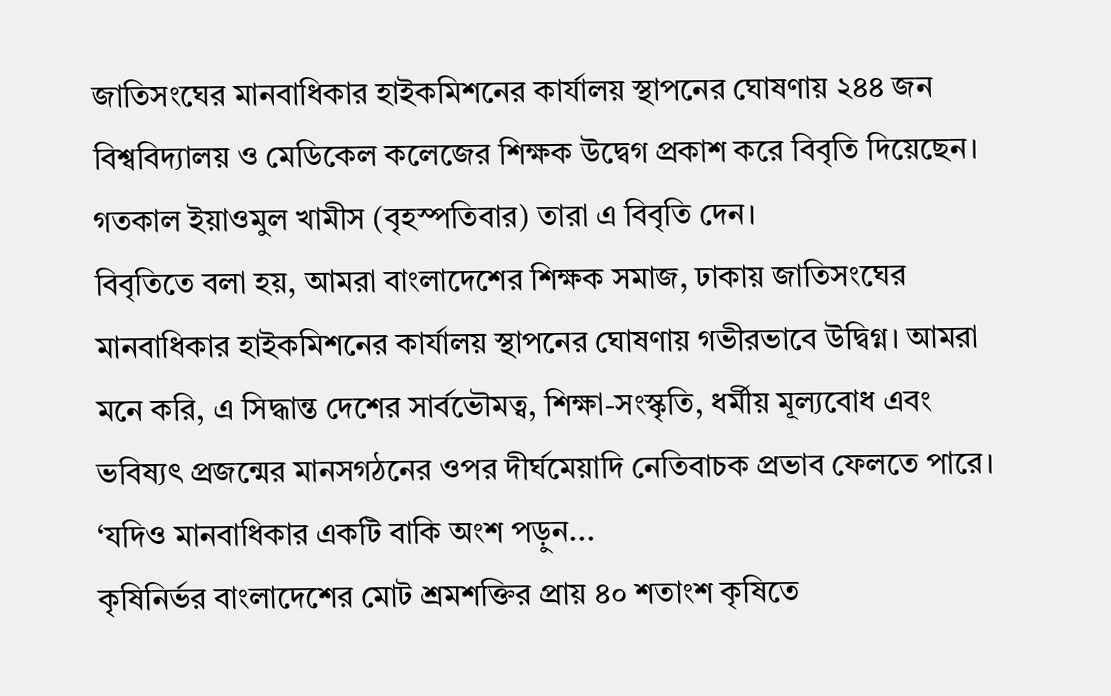জাতিসংঘের মানবাধিকার হাইকমিশনের কার্যালয় স্থাপনের ঘোষণায় ২৪৪ জন বিশ্ববিদ্যালয় ও মেডিকেল কলেজের শিক্ষক উদ্বেগ প্রকাশ করে বিবৃতি দিয়েছেন। গতকাল ইয়াওমুল খামীস (বৃহস্পতিবার) তারা এ বিবৃতি দেন।
বিবৃতিতে বলা হয়, আমরা বাংলাদেশের শিক্ষক সমাজ, ঢাকায় জাতিসংঘের মানবাধিকার হাইকমিশনের কার্যালয় স্থাপনের ঘোষণায় গভীরভাবে উদ্বিগ্ন। আমরা মনে করি, এ সিদ্ধান্ত দেশের সার্বভৌমত্ব, শিক্ষা-সংস্কৃতি, ধর্মীয় মূল্যবোধ এবং ভবিষ্যৎ প্রজন্মের মানসগঠনের ওপর দীর্ঘমেয়াদি নেতিবাচক প্রভাব ফেলতে পারে।
‘যদিও মানবাধিকার একটি বাকি অংশ পড়ুন...
কৃষিনির্ভর বাংলাদেশের মোট শ্রমশক্তির প্রায় ৪০ শতাংশ কৃষিতে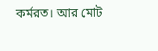কর্মরত। আর মোট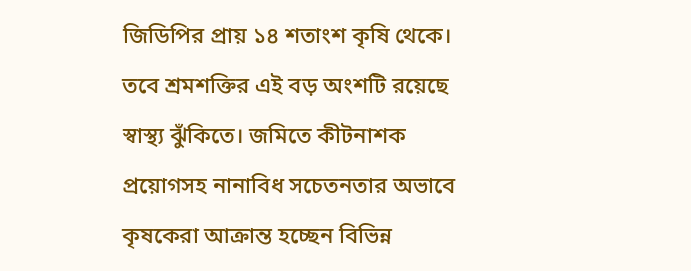জিডিপির প্রায় ১৪ শতাংশ কৃষি থেকে। তবে শ্রমশক্তির এই বড় অংশটি রয়েছে স্বাস্থ্য ঝুঁকিতে। জমিতে কীটনাশক প্রয়োগসহ নানাবিধ সচেতনতার অভাবে কৃষকেরা আক্রান্ত হচ্ছেন বিভিন্ন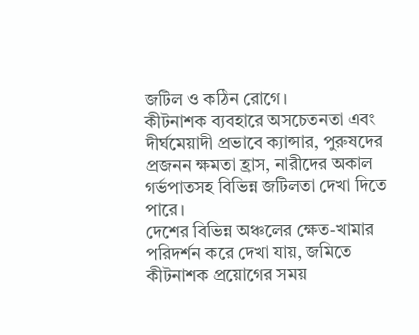জটিল ও কঠিন রোগে।
কীটনাশক ব্যবহারে অসচেতনতা এবং দীর্ঘমেয়াদী প্রভাবে ক্যান্সার, পুরুষদের প্রজনন ক্ষমতা হ্রাস, নারীদের অকাল গর্ভপাতসহ বিভিন্ন জটিলতা দেখা দিতে পারে।
দেশের বিভিন্ন অঞ্চলের ক্ষেত-খামার পরিদর্শন করে দেখা যায়, জমিতে কীটনাশক প্রয়োগের সময়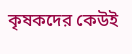কৃষকদের কেউই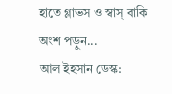হাতে গ্লাভস ও স্বাস্ বাকি অংশ পড়ুন...
আল ইহসান ডেস্ক: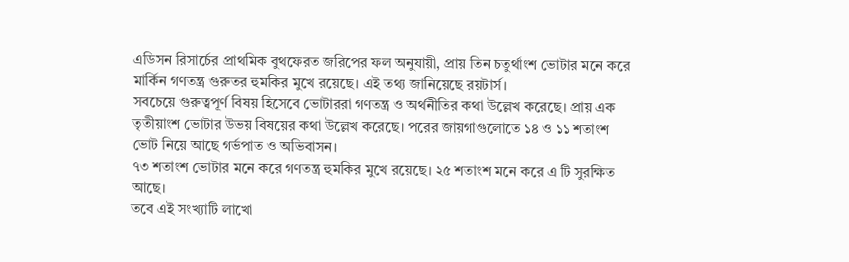এডিসন রিসার্চের প্রাথমিক বুথফেরত জরিপের ফল অনুযায়ী, প্রায় তিন চতুর্থাংশ ভোটার মনে করে মার্কিন গণতন্ত্র গুরুতর হুমকির মুখে রয়েছে। এই তথ্য জানিয়েছে রয়টার্স।
সবচেয়ে গুরুত্বপূর্ণ বিষয় হিসেবে ভোটাররা গণতন্ত্র ও অর্থনীতির কথা উল্লেখ করেছে। প্রায় এক তৃতীয়াংশ ভোটার উভয় বিষয়ের কথা উল্লেখ করেছে। পরের জায়গাগুলোতে ১৪ ও ১১ শতাংশ ভোট নিয়ে আছে গর্ভপাত ও অভিবাসন।
৭৩ শতাংশ ভোটার মনে করে গণতন্ত্র হুমকির মুখে রয়েছে। ২৫ শতাংশ মনে করে এ টি সুরক্ষিত আছে।
তবে এই সংখ্যাটি লাখো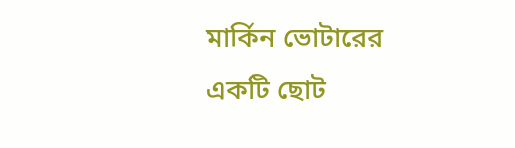মার্কিন ভোটারের একটি ছোট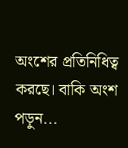অংশের প্রতিনিধিত্ব করছে। বাকি অংশ পড়ুন...